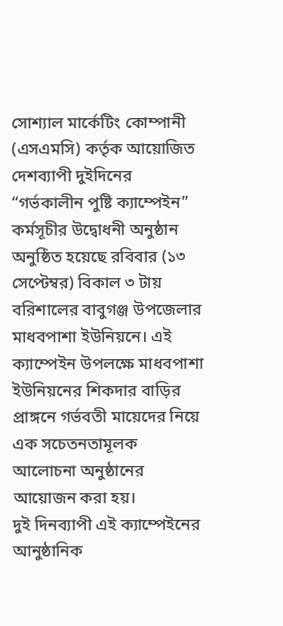সোশ্যাল মার্কেটিং কোম্পানী (এসএমসি) কর্তৃক আয়োজিত দেশব্যাপী দুইদিনের “গর্ভকালীন পুষ্টি ক্যাম্পেইন” কর্মসূচীর উদ্বোধনী অনুষ্ঠান অনুষ্ঠিত হয়েছে রবিবার (১৩ সেপ্টেম্বর) বিকাল ৩ টায় বরিশালের বাবুগঞ্জ উপজেলার মাধবপাশা ইউনিয়নে। এই ক্যাম্পেইন উপলক্ষে মাধবপাশা ইউনিয়নের শিকদার বাড়ির প্রাঙ্গনে গর্ভবতী মায়েদের নিয়ে এক সচেতনতামূলক আলোচনা অনুষ্ঠানের আয়োজন করা হয়।
দুই দিনব্যাপী এই ক্যাম্পেইনের আনুষ্ঠানিক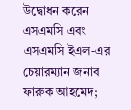উদ্বোধন করেন এসএমসি এবং এসএমসি ইএল-এর চেয়ারম্যান জনাব ফারুক আহমেদ;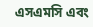এসএমসি এবং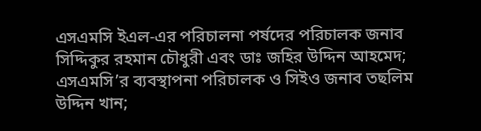এসএমসি ইএল-এর পরিচালনা পর্ষদের পরিচালক জনাব সিদ্দিকুর রহমান চৌধুরী এবং ডাঃ জহির উদ্দিন আহমেদ; এসএমসি’র ব্যবস্থাপনা পরিচালক ও সিইও জনাব তছলিম উদ্দিন খান;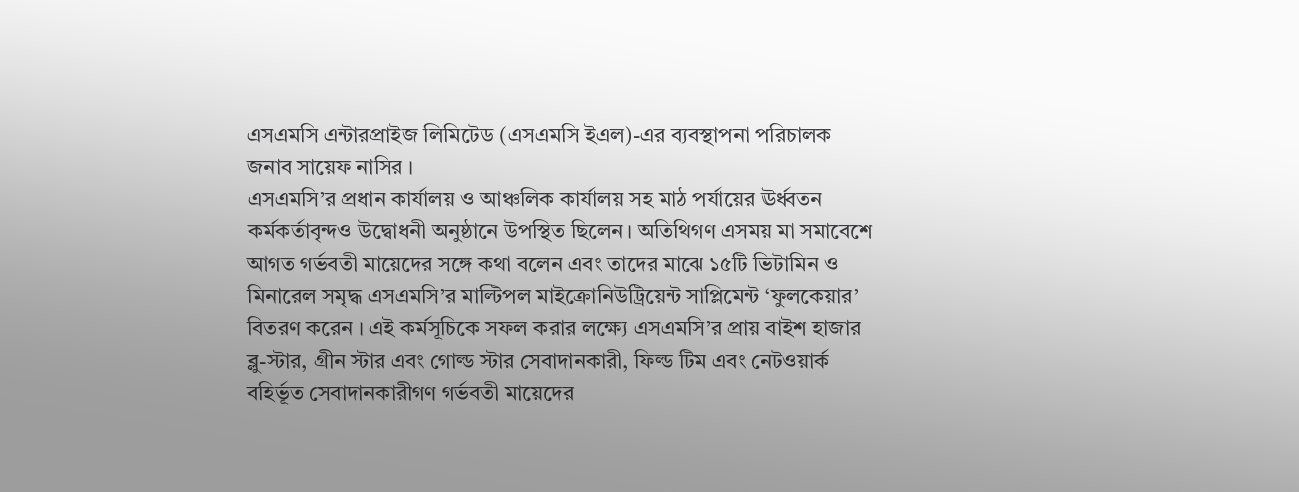এসএমসি এন্টারপ্রাইজ লিমিটেড (এসএমসি ইএল)-এর ব্যবস্থাপনা পরিচালক জনাব সায়েফ নাসির ।
এসএমসি’র প্রধান কার্যালয় ও আঞ্চলিক কার্যালয় সহ মাঠ পর্যায়ের ঊর্ধ্বতন কর্মকর্তাবৃন্দও উদ্বোধনী অনুষ্ঠানে উপস্থিত ছিলেন। অতিথিগণ এসময় মা সমাবেশে আগত গর্ভবতী মায়েদের সঙ্গে কথা বলেন এবং তাদের মাঝে ১৫টি ভিটামিন ও মিনারেল সমৃদ্ধ এসএমসি’র মাল্টিপল মাইক্রোনিউট্রিয়েন্ট সাপ্লিমেন্ট ‘ফুলকেয়ার’ বিতরণ করেন । এই কর্মসূচিকে সফল করার লক্ষ্যে এসএমসি’র প্রায় বাইশ হাজার ব্লু-স্টার, গ্রীন স্টার এবং গোল্ড স্টার সেবাদানকারী, ফিল্ড টিম এবং নেটওয়ার্ক বহির্ভূত সেবাদানকারীগণ গর্ভবতী মায়েদের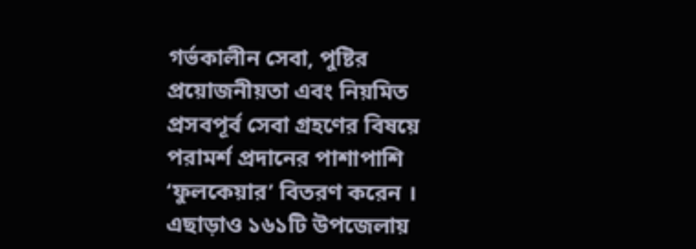গর্ভকালীন সেবা, পুষ্টির প্রয়োজনীয়তা এবং নিয়মিত প্রসবপূর্ব সেবা গ্রহণের বিষয়ে পরামর্শ প্রদানের পাশাপাশি ‘ফুলকেয়ার’ বিতরণ করেন । এছাড়াও ১৬১টি উপজেলায়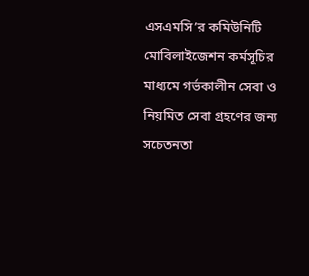এসএমসি’র কমিউনিটি মোবিলাইজেশন কর্মসূচির মাধ্যমে গর্ভকালীন সেবা ও নিয়মিত সেবা গ্রহণের জন্য সচেতনতা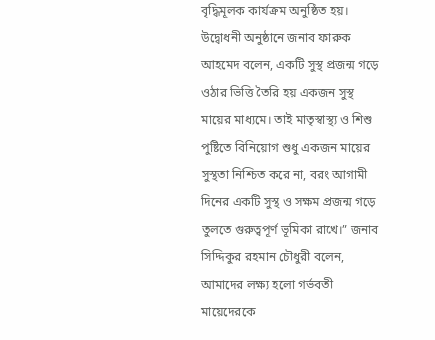বৃদ্ধিমূলক কার্যক্রম অনুষ্ঠিত হয়।
উদ্বোধনী অনুষ্ঠানে জনাব ফারুক আহমেদ বলেন, একটি সুস্থ প্রজন্ম গড়ে ওঠার ভিত্তি তৈরি হয় একজন সুস্থ মায়ের মাধ্যমে। তাই মাতৃস্বাস্থ্য ও শিশু পুষ্টিতে বিনিয়োগ শুধু একজন মায়ের সুস্থতা নিশ্চিত করে না, বরং আগামী দিনের একটি সুস্থ ও সক্ষম প্রজন্ম গড়ে তুলতে গুরুত্বপূর্ণ ভূমিকা রাখে।” জনাব সিদ্দিকুর রহমান চৌধুরী বলেন, আমাদের লক্ষ্য হলো গর্ভবতী মায়েদেরকে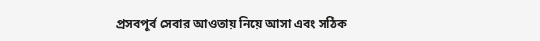প্রসবপূর্ব সেবার আওতায় নিয়ে আসা এবং সঠিক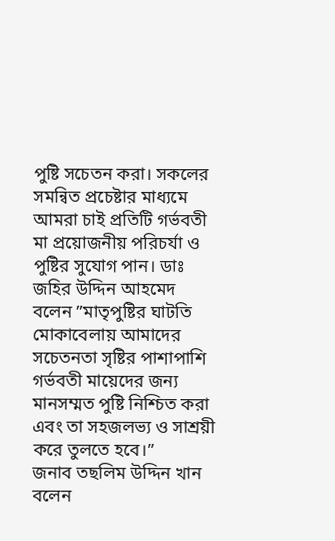পুষ্টি সচেতন করা। সকলের সমন্বিত প্রচেষ্টার মাধ্যমে আমরা চাই প্রতিটি গর্ভবতী মা প্রয়োজনীয় পরিচর্যা ও পুষ্টির সুযোগ পান। ডাঃ জহির উদ্দিন আহমেদ বলেন ”মাতৃপুষ্টির ঘাটতি মোকাবেলায় আমাদের সচেতনতা সৃষ্টির পাশাপাশি গর্ভবতী মায়েদের জন্য মানসম্মত পুষ্টি নিশ্চিত করা এবং তা সহজলভ্য ও সাশ্রয়ী করে তুলতে হবে।”
জনাব তছলিম উদ্দিন খান বলেন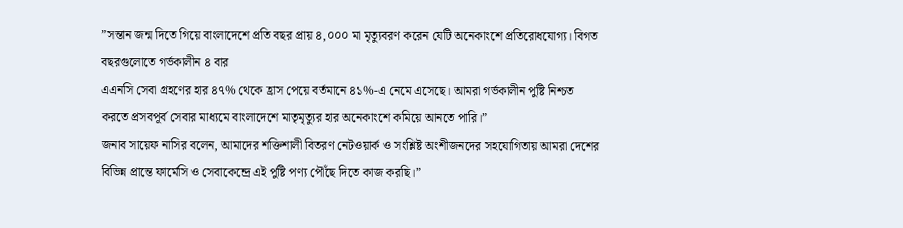”সন্তান জন্ম দিতে গিয়ে বাংলাদেশে প্রতি বছর প্রায় ৪,০০০ মা মৃত্যুবরণ করেন যেটি অনেকাংশে প্রতিরোধযোগ্য। বিগত বছরগুলোতে গর্ভকালীন ৪ বার
এএনসি সেবা গ্রহণের হার ৪৭% থেকে হ্রাস পেয়ে বর্তমানে ৪১%-এ নেমে এসেছে। আমরা গর্ভকালীন পুষ্টি নিশ্চত করতে প্রসবপূর্ব সেবার মাধ্যমে বাংলাদেশে মাতৃমৃত্যুর হার অনেকাংশে কমিয়ে আনতে পারি।”
জনাব সায়েফ নাসির বলেন, আমাদের শক্তিশালী বিতরণ নেটওয়ার্ক ও সংশ্লিষ্ট অংশীজনদের সহযোগিতায় আমরা দেশের বিভিন্ন প্রান্তে ফার্মেসি ও সেবাকেন্দ্রে এই পুষ্টি পণ্য পৌঁছে দিতে কাজ করছি।”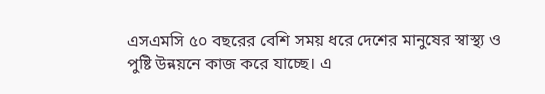এসএমসি ৫০ বছরের বেশি সময় ধরে দেশের মানুষের স্বাস্থ্য ও পুষ্টি উন্নয়নে কাজ করে যাচ্ছে। এ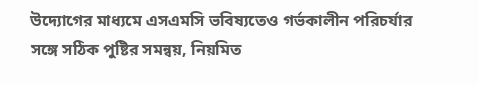উদ্যোগের মাধ্যমে এসএমসি ভবিষ্যতেও গর্ভকালীন পরিচর্যার সঙ্গে সঠিক পুষ্টির সমন্বয়, নিয়মিত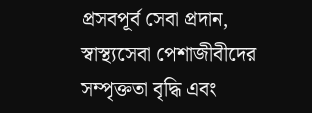প্রসবপূর্ব সেবা প্রদান, স্বাস্থ্যসেবা পেশাজীবীদের সম্পৃক্ততা বৃদ্ধি এবং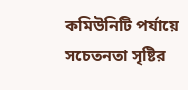কমিউনিটি পর্যায়ে সচেতনতা সৃষ্টির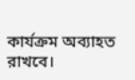কার্যক্রম অব্যাহত রাখবে।